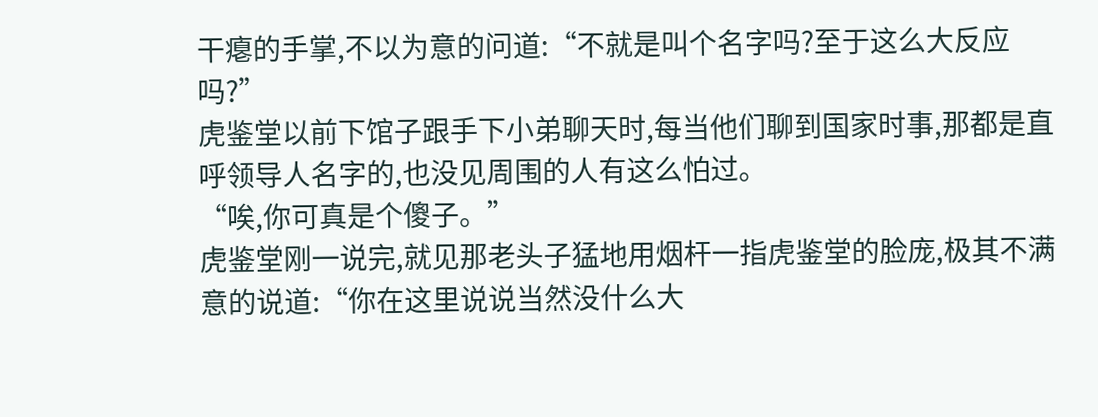干瘪的手掌,不以为意的问道:“不就是叫个名字吗?至于这么大反应吗?”
虎鉴堂以前下馆子跟手下小弟聊天时,每当他们聊到国家时事,那都是直呼领导人名字的,也没见周围的人有这么怕过。
“唉,你可真是个傻子。”
虎鉴堂刚一说完,就见那老头子猛地用烟杆一指虎鉴堂的脸庞,极其不满意的说道:“你在这里说说当然没什么大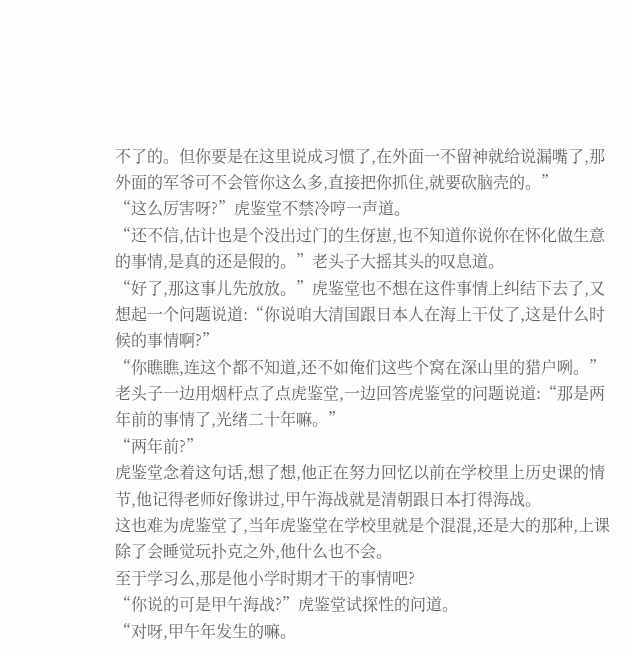不了的。但你要是在这里说成习惯了,在外面一不留神就给说漏嘴了,那外面的军爷可不会管你这么多,直接把你抓住,就要砍脑壳的。”
“这么厉害呀?”虎鉴堂不禁冷哼一声道。
“还不信,估计也是个没出过门的生伢崽,也不知道你说你在怀化做生意的事情,是真的还是假的。”老头子大摇其头的叹息道。
“好了,那这事儿先放放。”虎鉴堂也不想在这件事情上纠结下去了,又想起一个问题说道:“你说咱大清国跟日本人在海上干仗了,这是什么时候的事情啊?”
“你瞧瞧,连这个都不知道,还不如俺们这些个窝在深山里的猎户咧。”
老头子一边用烟杆点了点虎鉴堂,一边回答虎鉴堂的问题说道:“那是两年前的事情了,光绪二十年嘛。”
“两年前?”
虎鉴堂念着这句话,想了想,他正在努力回忆以前在学校里上历史课的情节,他记得老师好像讲过,甲午海战就是清朝跟日本打得海战。
这也难为虎鉴堂了,当年虎鉴堂在学校里就是个混混,还是大的那种,上课除了会睡觉玩扑克之外,他什么也不会。
至于学习么,那是他小学时期才干的事情吧?
“你说的可是甲午海战?”虎鉴堂试探性的问道。
“对呀,甲午年发生的嘛。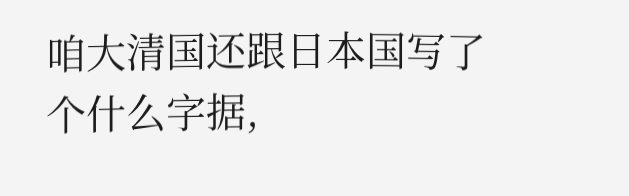咱大清国还跟日本国写了个什么字据,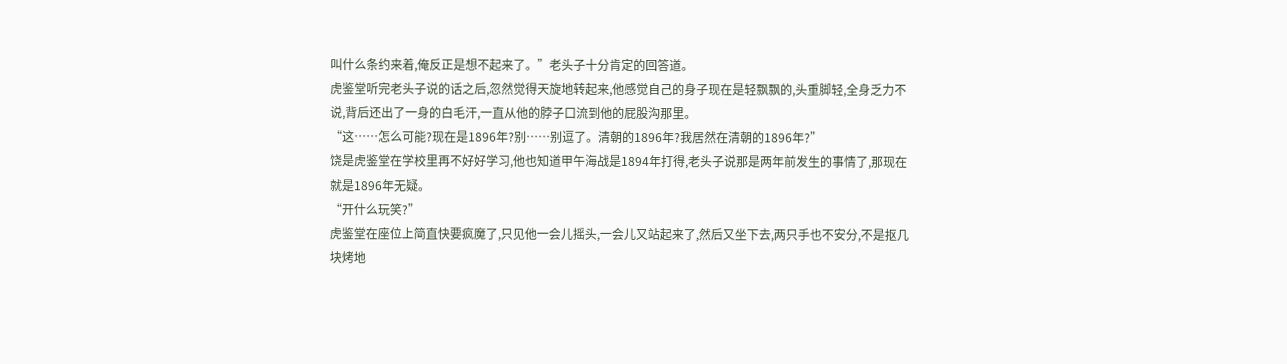叫什么条约来着,俺反正是想不起来了。”老头子十分肯定的回答道。
虎鉴堂听完老头子说的话之后,忽然觉得天旋地转起来,他感觉自己的身子现在是轻飘飘的,头重脚轻,全身乏力不说,背后还出了一身的白毛汗,一直从他的脖子口流到他的屁股沟那里。
“这……怎么可能?现在是1896年?别……别逗了。清朝的1896年?我居然在清朝的1896年?”
饶是虎鉴堂在学校里再不好好学习,他也知道甲午海战是1894年打得,老头子说那是两年前发生的事情了,那现在就是1896年无疑。
“开什么玩笑?”
虎鉴堂在座位上简直快要疯魔了,只见他一会儿摇头,一会儿又站起来了,然后又坐下去,两只手也不安分,不是抠几块烤地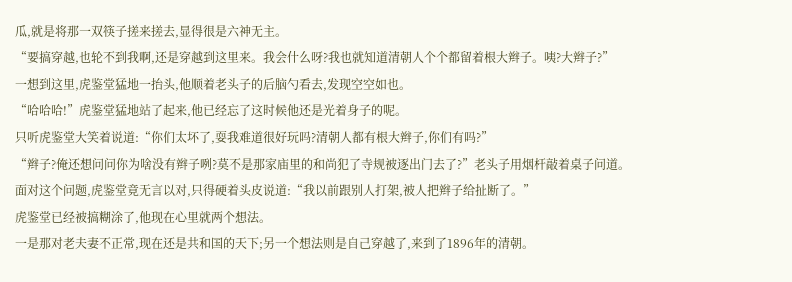瓜,就是将那一双筷子搓来搓去,显得很是六神无主。
“要搞穿越,也轮不到我啊,还是穿越到这里来。我会什么呀?我也就知道清朝人个个都留着根大辫子。咦?大辫子?”
一想到这里,虎鉴堂猛地一抬头,他顺着老头子的后脑勺看去,发现空空如也。
“哈哈哈!”虎鉴堂猛地站了起来,他已经忘了这时候他还是光着身子的呢。
只听虎鉴堂大笑着说道:“你们太坏了,耍我难道很好玩吗?清朝人都有根大辫子,你们有吗?”
“辫子?俺还想问问你为啥没有辫子咧?莫不是那家庙里的和尚犯了寺规被逐出门去了?”老头子用烟杆敲着桌子问道。
面对这个问题,虎鉴堂竟无言以对,只得硬着头皮说道:“我以前跟别人打架,被人把辫子给扯断了。”
虎鉴堂已经被搞糊涂了,他现在心里就两个想法。
一是那对老夫妻不正常,现在还是共和国的天下;另一个想法则是自己穿越了,来到了1896年的清朝。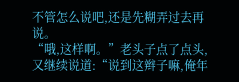不管怎么说吧,还是先糊弄过去再说。
“哦,这样啊。”老头子点了点头,又继续说道:“说到这辫子嘛,俺年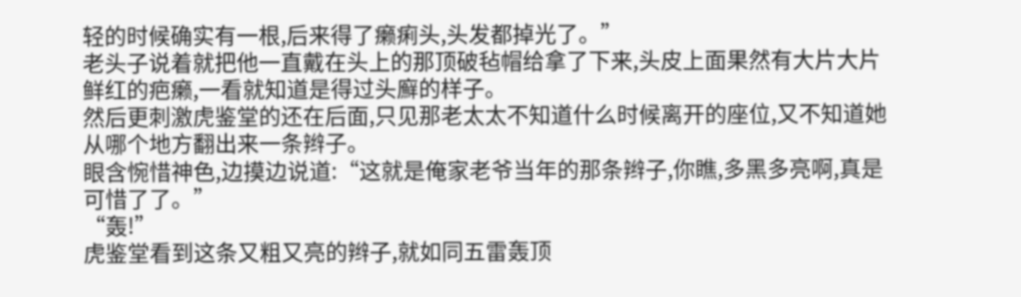轻的时候确实有一根,后来得了癞痢头,头发都掉光了。”
老头子说着就把他一直戴在头上的那顶破毡帽给拿了下来,头皮上面果然有大片大片鲜红的疤癞,一看就知道是得过头廯的样子。
然后更刺激虎鉴堂的还在后面,只见那老太太不知道什么时候离开的座位,又不知道她从哪个地方翻出来一条辫子。
眼含惋惜神色,边摸边说道:“这就是俺家老爷当年的那条辫子,你瞧,多黑多亮啊,真是可惜了了。”
“轰!”
虎鉴堂看到这条又粗又亮的辫子,就如同五雷轰顶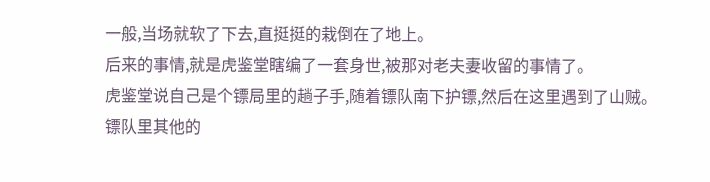一般,当场就软了下去,直挺挺的栽倒在了地上。
后来的事情,就是虎鉴堂瞎编了一套身世,被那对老夫妻收留的事情了。
虎鉴堂说自己是个镖局里的趟子手,随着镖队南下护镖,然后在这里遇到了山贼。
镖队里其他的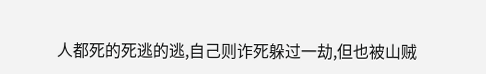人都死的死逃的逃,自己则诈死躲过一劫,但也被山贼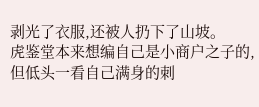剥光了衣服,还被人扔下了山坡。
虎鉴堂本来想编自己是小商户之子的,但低头一看自己满身的刺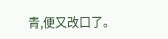青,便又改口了。